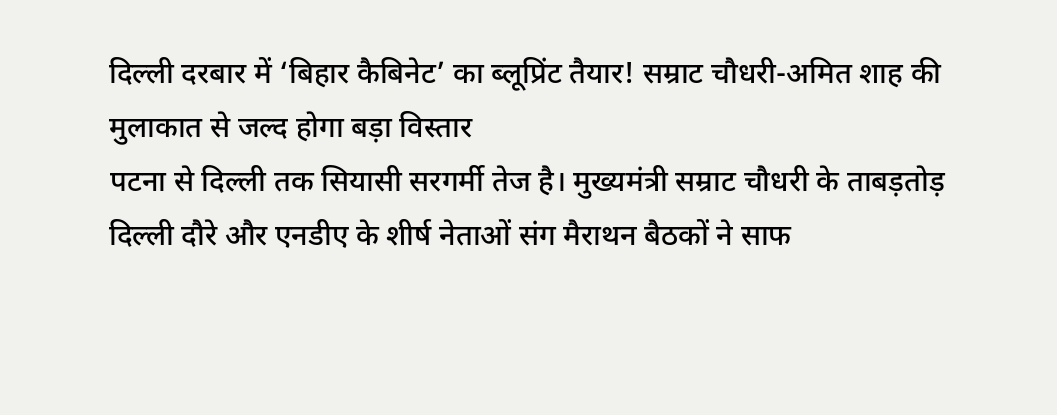दिल्ली दरबार में ‘बिहार कैबिनेट’ का ब्लूप्रिंट तैयार! सम्राट चौधरी-अमित शाह की मुलाकात से जल्द होगा बड़ा विस्तार
पटना से दिल्ली तक सियासी सरगर्मी तेज है। मुख्यमंत्री सम्राट चौधरी के ताबड़तोड़ दिल्ली दौरे और एनडीए के शीर्ष नेताओं संग मैराथन बैठकों ने साफ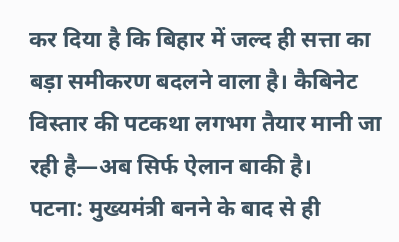कर दिया है कि बिहार में जल्द ही सत्ता का बड़ा समीकरण बदलने वाला है। कैबिनेट विस्तार की पटकथा लगभग तैयार मानी जा रही है—अब सिर्फ ऐलान बाकी है।
पटना: मुख्यमंत्री बनने के बाद से ही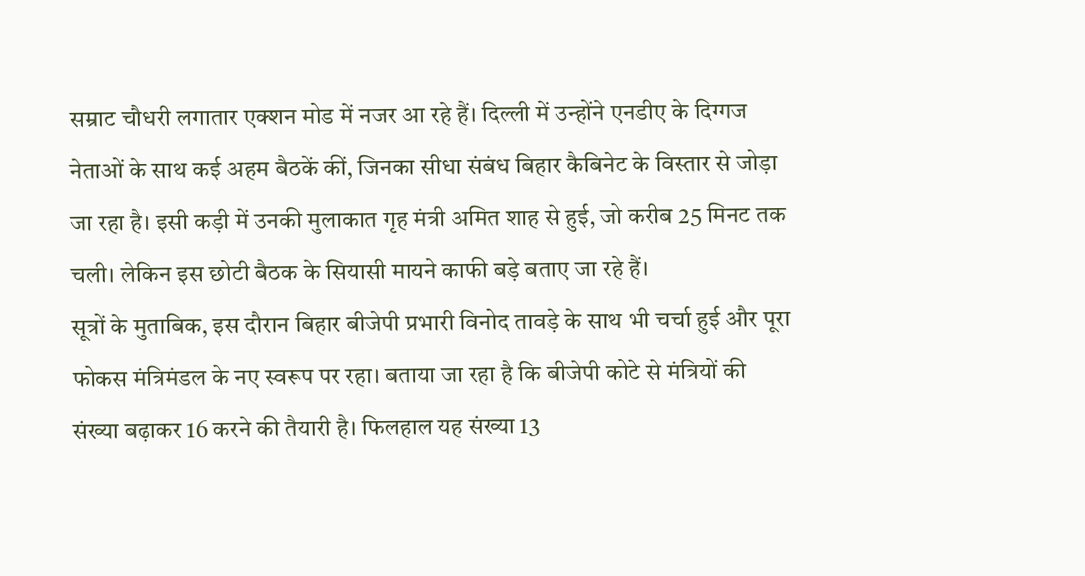सम्राट चौधरी लगातार एक्शन मोड में नजर आ रहे हैं। दिल्ली में उन्होंने एनडीए के दिग्गज नेताओं के साथ कई अहम बैठकें कीं, जिनका सीधा संबंध बिहार कैबिनेट के विस्तार से जोड़ा जा रहा है। इसी कड़ी में उनकी मुलाकात गृह मंत्री अमित शाह से हुई, जो करीब 25 मिनट तक चली। लेकिन इस छोटी बैठक के सियासी मायने काफी बड़े बताए जा रहे हैं।
सूत्रों के मुताबिक, इस दौरान बिहार बीजेपी प्रभारी विनोद तावड़े के साथ भी चर्चा हुई और पूरा फोकस मंत्रिमंडल के नए स्वरूप पर रहा। बताया जा रहा है कि बीजेपी कोटे से मंत्रियों की संख्या बढ़ाकर 16 करने की तैयारी है। फिलहाल यह संख्या 13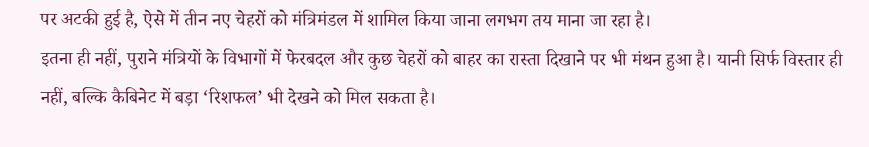पर अटकी हुई है, ऐसे में तीन नए चेहरों को मंत्रिमंडल में शामिल किया जाना लगभग तय माना जा रहा है।
इतना ही नहीं, पुराने मंत्रियों के विभागों में फेरबदल और कुछ चेहरों को बाहर का रास्ता दिखाने पर भी मंथन हुआ है। यानी सिर्फ विस्तार ही नहीं, बल्कि कैबिनेट में बड़ा ‘रिशफल’ भी देखने को मिल सकता है।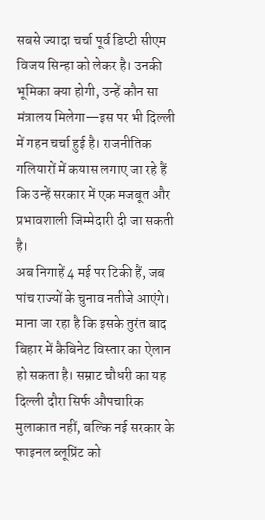सबसे ज्यादा चर्चा पूर्व डिप्टी सीएम विजय सिन्हा को लेकर है। उनकी भूमिका क्या होगी, उन्हें कौन सा मंत्रालय मिलेगा—इस पर भी दिल्ली में गहन चर्चा हुई है। राजनीतिक गलियारों में कयास लगाए जा रहे हैं कि उन्हें सरकार में एक मजबूत और प्रभावशाली जिम्मेदारी दी जा सकती है।
अब निगाहें 4 मई पर टिकी हैं, जब पांच राज्यों के चुनाव नतीजे आएंगे। माना जा रहा है कि इसके तुरंत बाद बिहार में कैबिनेट विस्तार का ऐलान हो सकता है। सम्राट चौधरी का यह दिल्ली दौरा सिर्फ औपचारिक मुलाकात नहीं, बल्कि नई सरकार के फाइनल ब्लूप्रिंट को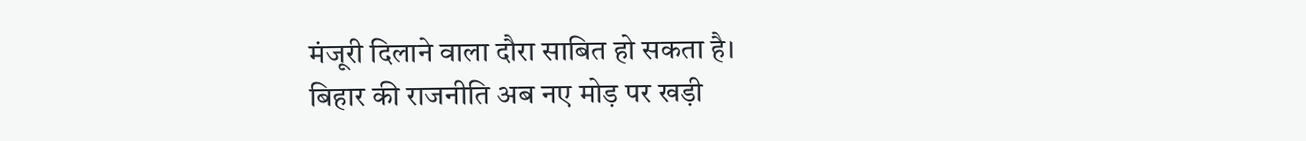मंजूरी दिलाने वाला दौरा साबित हो सकता है।
बिहार की राजनीति अब नए मोड़ पर खड़ी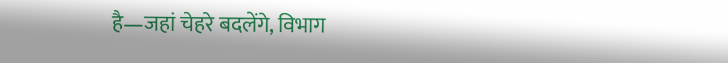है—जहां चेहरे बदलेंगे, विभाग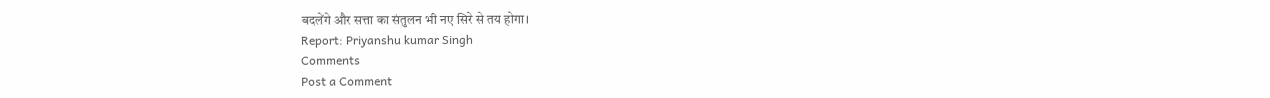बदलेंगे और सत्ता का संतुलन भी नए सिरे से तय होगा।
Report: Priyanshu kumar Singh
Comments
Post a Comment